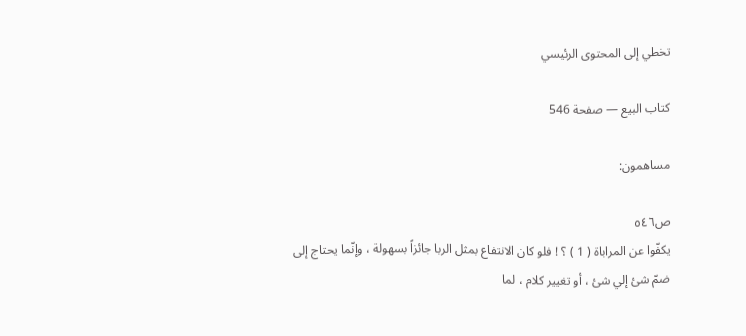تخطي إلى المحتوى الرئيسي

كتاب البيع — صفحة 546

مساهمون:

ص٥٤٦
يكفّوا عن المراباة ( 1 ) ؟ ! فلو كان الانتفاع بمثل الربا جائزاً بسهولة ، وإنّما يحتاج إلى ضمّ شئ إلي شئ ، أو تغيير كلام ، لما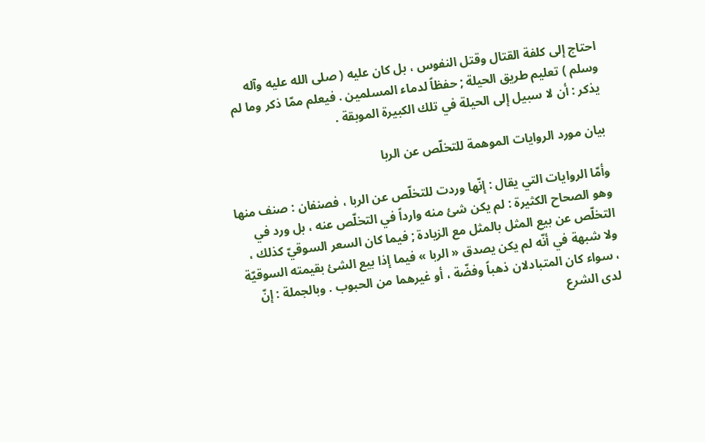احتاج إلى كلفة القتال وقتل النفوس ، بل كان عليه ( صلى الله عليه وآله وسلم ) تعليم طريق الحيلة ; حفظاً لدماء المسلمين . فيعلم ممّا ذكر وما لم يذكر : أن لا سبيل إلى الحيلة في تلك الكبيرة الموبقة .

بيان مورد الروايات الموهمة للتخلّص عن الربا

وأمّا الروايات التي يقال : إنّها وردت للتخلّص عن الربا ، فصنفان : صنف منها وهو الصحاح الكثيرة : لم يكن شئ منه وارداً في التخلّص عنه ، بل ورد في التخلّص عن بيع المثل بالمثل مع الزيادة ; فيما كان السعر السوقيّ كذلك ، ولا شبهة في أنّه لم يكن يصدق « الربا » فيما إذا بيع الشئ بقيمته السوقيّة ، سواء كان المتبادلان ذهباً وفضّة ، أو غيرهما من الحبوب . وبالجملة : إنّ لدى الشرع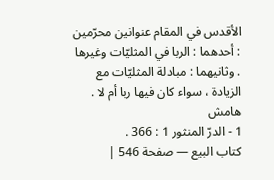الأقدس في المقام عنوانين محرّمين : أحدهما : الربا في المثليّات وغيرها . وثانيهما : مبادلة المثليّات مع الزيادة ، سواء كان فيها ربا أم لا .
هامش
1 - الدرّ المنثور 1 : 366 .
كتاب البيع — صفحة 546 |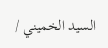السيد الخميني /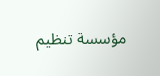مؤسسة تنظيم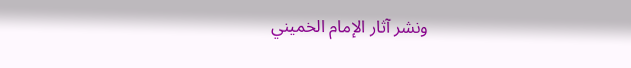ونشر آثار الإمام الخميني